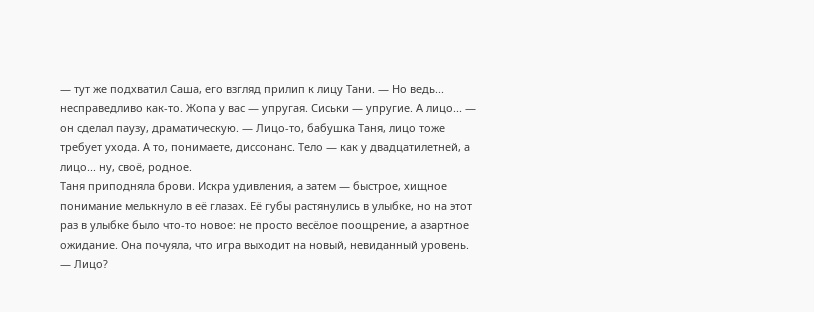— тут же подхватил Саша, его взгляд прилип к лицу Тани. — Но ведь... несправедливо как-то. Жопа у вас — упругая. Сиськи — упругие. А лицо... — он сделал паузу, драматическую. — Лицо-то, бабушка Таня, лицо тоже требует ухода. А то, понимаете, диссонанс. Тело — как у двадцатилетней, а лицо... ну, своё, родное.
Таня приподняла брови. Искра удивления, а затем — быстрое, хищное понимание мелькнуло в её глазах. Её губы растянулись в улыбке, но на этот раз в улыбке было что-то новое: не просто весёлое поощрение, а азартное ожидание. Она почуяла, что игра выходит на новый, невиданный уровень.
— Лицо?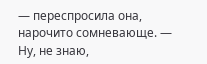— переспросила она, нарочито сомневающе. — Ну, не знаю,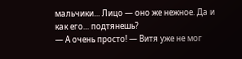мальчики... Лицо — оно же нежное. Да и как его... подтянешь?
— А очень просто! — Витя уже не мог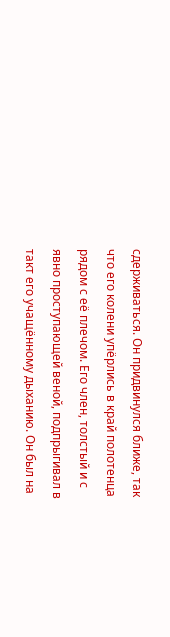сдерживаться. Он придвинулся ближе, так что его колени упёрлись в край полотенца рядом с её плечом. Его член, толстый и с явно проступающей веной, подпрыгивал в такт его учащённому дыханию. Он был на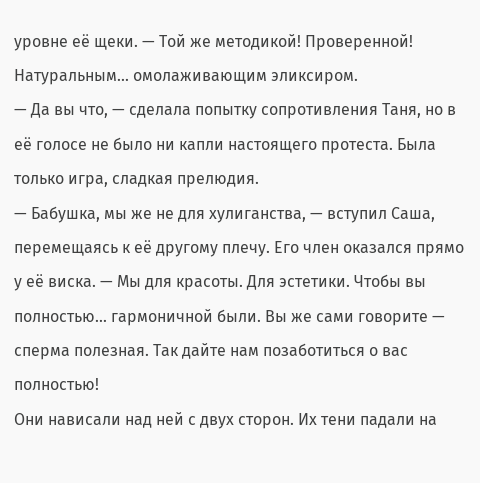уровне её щеки. — Той же методикой! Проверенной! Натуральным... омолаживающим эликсиром.
— Да вы что, — сделала попытку сопротивления Таня, но в её голосе не было ни капли настоящего протеста. Была только игра, сладкая прелюдия.
— Бабушка, мы же не для хулиганства, — вступил Саша, перемещаясь к её другому плечу. Его член оказался прямо у её виска. — Мы для красоты. Для эстетики. Чтобы вы полностью... гармоничной были. Вы же сами говорите — сперма полезная. Так дайте нам позаботиться о вас полностью!
Они нависали над ней с двух сторон. Их тени падали на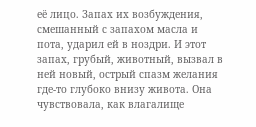её лицо. Запах их возбуждения, смешанный с запахом масла и пота, ударил ей в ноздри. И этот запах, грубый, животный, вызвал в ней новый, острый спазм желания где-то глубоко внизу живота. Она чувствовала, как влагалище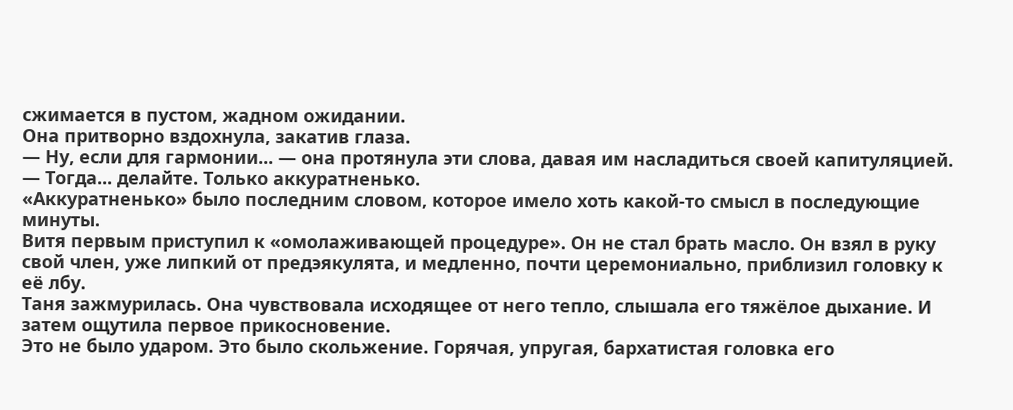сжимается в пустом, жадном ожидании.
Она притворно вздохнула, закатив глаза.
— Ну, если для гармонии... — она протянула эти слова, давая им насладиться своей капитуляцией. — Тогда... делайте. Только аккуратненько.
«Аккуратненько» было последним словом, которое имело хоть какой-то смысл в последующие минуты.
Витя первым приступил к «омолаживающей процедуре». Он не стал брать масло. Он взял в руку свой член, уже липкий от предэякулята, и медленно, почти церемониально, приблизил головку к её лбу.
Таня зажмурилась. Она чувствовала исходящее от него тепло, слышала его тяжёлое дыхание. И затем ощутила первое прикосновение.
Это не было ударом. Это было скольжение. Горячая, упругая, бархатистая головка его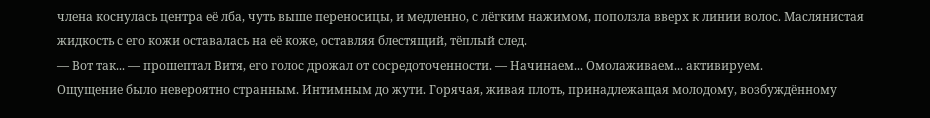члена коснулась центра её лба, чуть выше переносицы, и медленно, с лёгким нажимом, поползла вверх к линии волос. Маслянистая жидкость с его кожи оставалась на её коже, оставляя блестящий, тёплый след.
— Вот так... — прошептал Витя, его голос дрожал от сосредоточенности. — Начинаем... Омолаживаем... активируем.
Ощущение было невероятно странным. Интимным до жути. Горячая, живая плоть, принадлежащая молодому, возбуждённому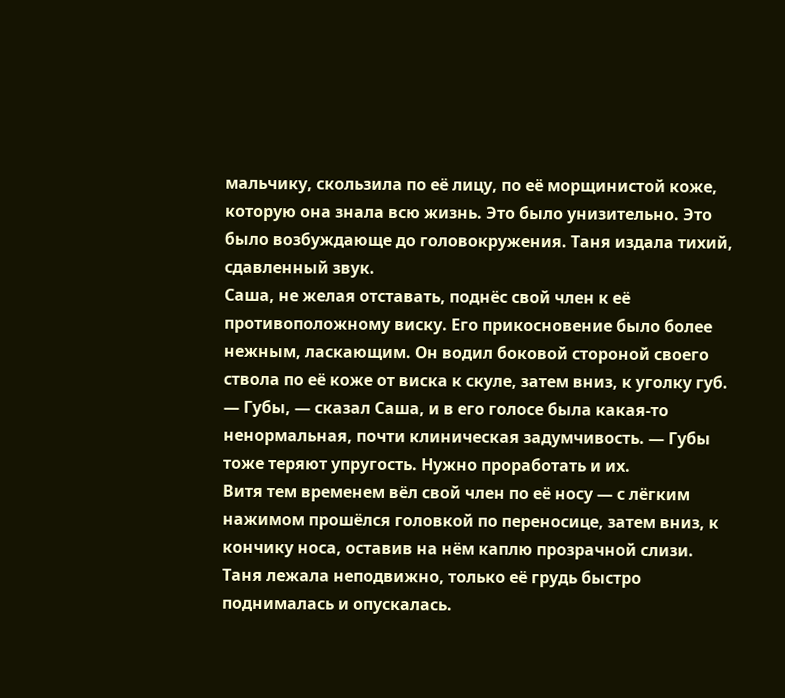мальчику, скользила по её лицу, по её морщинистой коже, которую она знала всю жизнь. Это было унизительно. Это было возбуждающе до головокружения. Таня издала тихий, сдавленный звук.
Саша, не желая отставать, поднёс свой член к её противоположному виску. Его прикосновение было более нежным, ласкающим. Он водил боковой стороной своего ствола по её коже от виска к скуле, затем вниз, к уголку губ.
— Губы, — сказал Саша, и в его голосе была какая-то ненормальная, почти клиническая задумчивость. — Губы тоже теряют упругость. Нужно проработать и их.
Витя тем временем вёл свой член по её носу — с лёгким нажимом прошёлся головкой по переносице, затем вниз, к кончику носа, оставив на нём каплю прозрачной слизи.
Таня лежала неподвижно, только её грудь быстро поднималась и опускалась.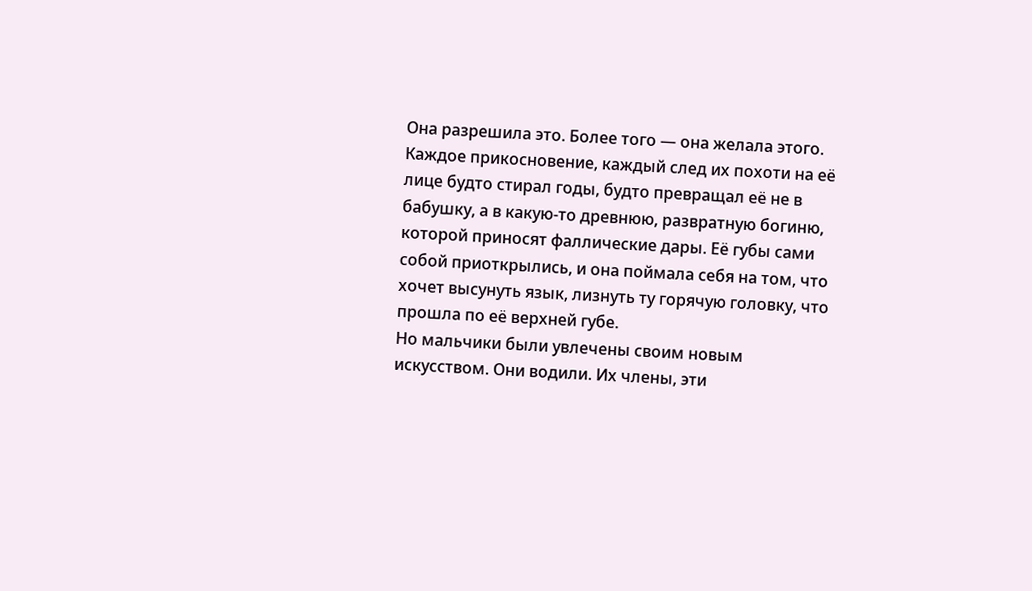Она разрешила это. Более того — она желала этого. Каждое прикосновение, каждый след их похоти на её лице будто стирал годы, будто превращал её не в бабушку, а в какую-то древнюю, развратную богиню, которой приносят фаллические дары. Её губы сами собой приоткрылись, и она поймала себя на том, что хочет высунуть язык, лизнуть ту горячую головку, что прошла по её верхней губе.
Но мальчики были увлечены своим новым искусством. Они водили. Их члены, эти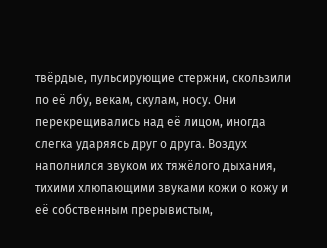твёрдые, пульсирующие стержни, скользили по её лбу, векам, скулам, носу. Они перекрещивались над её лицом, иногда слегка ударяясь друг о друга. Воздух наполнился звуком их тяжёлого дыхания, тихими хлюпающими звуками кожи о кожу и её собственным прерывистым,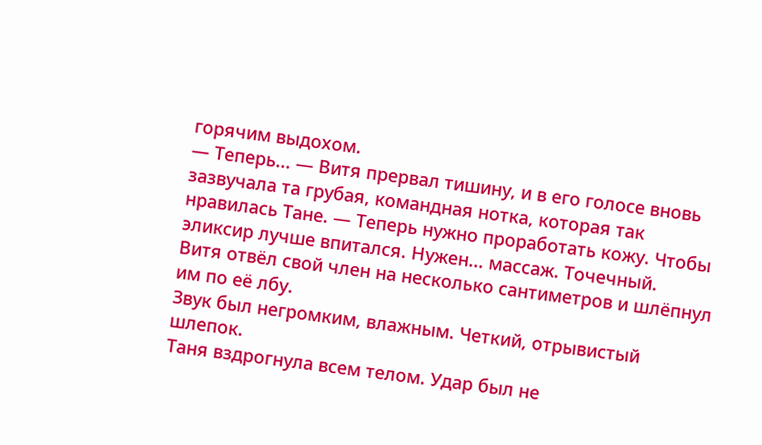горячим выдохом.
— Теперь... — Витя прервал тишину, и в его голосе вновь зазвучала та грубая, командная нотка, которая так нравилась Тане. — Теперь нужно проработать кожу. Чтобы эликсир лучше впитался. Нужен... массаж. Точечный.
Витя отвёл свой член на несколько сантиметров и шлёпнул им по её лбу.
Звук был негромким, влажным. Четкий, отрывистый шлепок.
Таня вздрогнула всем телом. Удар был не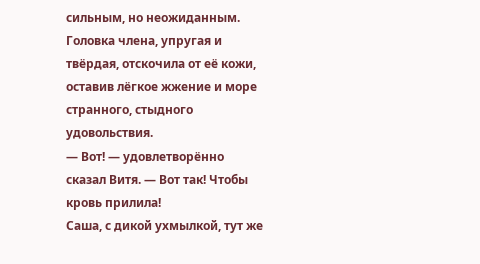сильным, но неожиданным. Головка члена, упругая и твёрдая, отскочила от её кожи, оставив лёгкое жжение и море странного, стыдного удовольствия.
— Вот! — удовлетворённо сказал Витя. — Вот так! Чтобы кровь прилила!
Саша, с дикой ухмылкой, тут же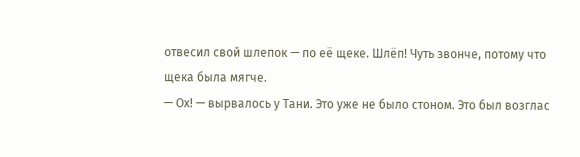отвесил свой шлепок — по её щеке. Шлёп! Чуть звонче, потому что щека была мягче.
— Ох! — вырвалось у Тани. Это уже не было стоном. Это был возглас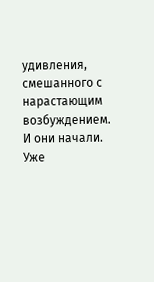удивления, смешанного с нарастающим возбуждением.
И они начали. Уже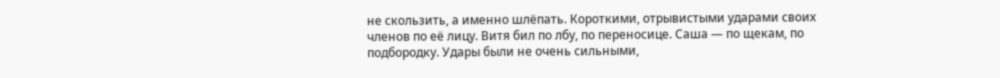не скользить, а именно шлёпать. Короткими, отрывистыми ударами своих членов по её лицу. Витя бил по лбу, по переносице. Саша — по щекам, по подбородку. Удары были не очень сильными,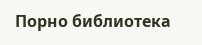Порно библиотека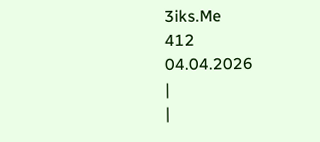3iks.Me
412
04.04.2026
|
|